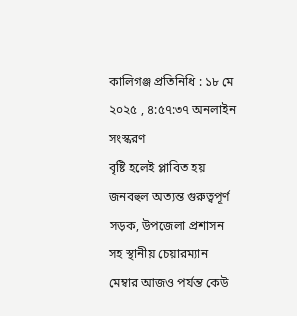কালিগঞ্জ প্রতিনিধি : ১৮ মে ২০২৫ , ৪:৫৭:৩৭ অনলাইন সংস্করণ
বৃষ্টি হলেই প্লাবিত হয় জনবহুল অত্যন্ত গুরুত্বপূর্ণ সড়ক, উপজেলা প্রশাসন সহ স্থানীয় চেয়ারম্যান মেম্বার আজও পর্যন্ত কেউ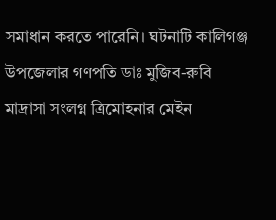সমাধান করতে পারেনি। ঘটনাটি কালিগঞ্জ উপজেলার গণপতি ডাঃ মুজিব-রুবি মাদ্রাসা সংলগ্ন ত্রিমোহনার মেইন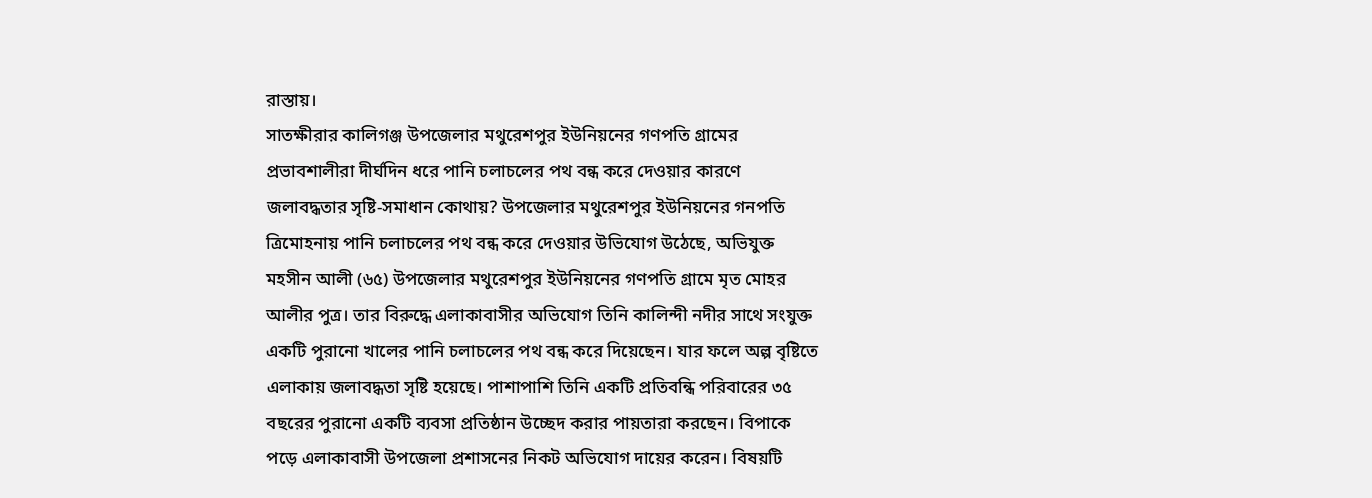রাস্তায়।
সাতক্ষীরার কালিগঞ্জ উপজেলার মথুরেশপুর ইউনিয়নের গণপতি গ্রামের প্রভাবশালীরা দীর্ঘদিন ধরে পানি চলাচলের পথ বন্ধ করে দেওয়ার কারণে জলাবদ্ধতার সৃষ্টি-সমাধান কোথায়? উপজেলার মথুরেশপুর ইউনিয়নের গনপতি ত্রিমোহনায় পানি চলাচলের পথ বন্ধ করে দেওয়ার উভিযোগ উঠেছে, অভিযুক্ত মহসীন আলী (৬৫) উপজেলার মথুরেশপুর ইউনিয়নের গণপতি গ্রামে মৃত মোহর আলীর পুত্র। তার বিরুদ্ধে এলাকাবাসীর অভিযোগ তিনি কালিন্দী নদীর সাথে সংযুক্ত একটি পুরানো খালের পানি চলাচলের পথ বন্ধ করে দিয়েছেন। যার ফলে অল্প বৃষ্টিতে এলাকায় জলাবদ্ধতা সৃষ্টি হয়েছে। পাশাপাশি তিনি একটি প্রতিবন্ধি পরিবারের ৩৫ বছরের পুরানো একটি ব্যবসা প্রতিষ্ঠান উচ্ছেদ করার পায়তারা করছেন। বিপাকে পড়ে এলাকাবাসী উপজেলা প্রশাসনের নিকট অভিযোগ দায়ের করেন। বিষয়টি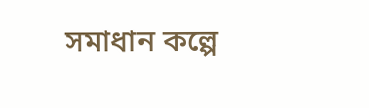সমাধান কল্পে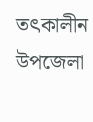তৎকালীন উপজেলা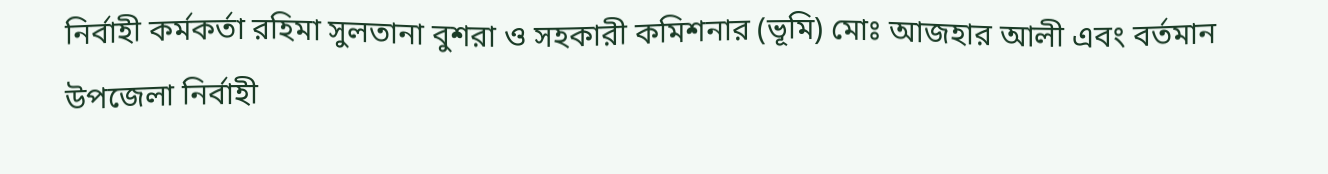নির্বাহী কর্মকর্তা রহিমা সুলতানা বুশরা ও সহকারী কমিশনার (ভূমি) মোঃ আজহার আলী এবং বর্তমান উপজেলা নির্বাহী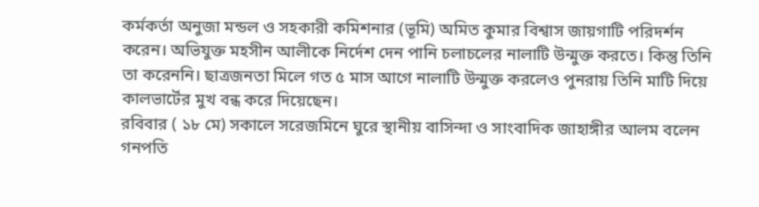কর্মকর্তা অনুজা মন্ডল ও সহকারী কমিশনার (ভূমি) অমিত কুমার বিশ্বাস জায়গাটি পরিদর্শন করেন। অভিযুক্ত মহসীন আলীকে নির্দেশ দেন পানি চলাচলের নালাটি উন্মুক্ত করতে। কিন্তু তিনি তা করেননি। ছাত্রজনতা মিলে গত ৫ মাস আগে নালাটি উন্মুক্ত করলেও পুনরায় তিনি মাটি দিয়ে কালভার্টের মুখ বন্ধ করে দিয়েছেন।
রবিবার ( ১৮ মে) সকালে সরেজমিনে ঘুরে স্থানীয় বাসিন্দা ও সাংবাদিক জাহাঙ্গীর আলম বলেন গনপতি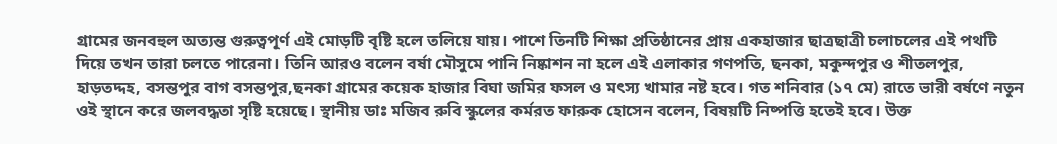গ্রামের জনবহুল অত্যন্ত গুরুত্বপূর্ণ এই মোড়টি বৃষ্টি হলে তলিয়ে যায়। পাশে তিনটি শিক্ষা প্রতিষ্ঠানের প্রায় একহাজার ছাত্রছাত্রী চলাচলের এই পথটি দিয়ে তখন তারা চলতে পারেনা। তিনি আরও বলেন বর্ষা মৌসুমে পানি নিষ্কাশন না হলে এই এলাকার গণপতি, ছনকা, মকুন্দপুর ও শীতলপুর, হাড়তদ্দহ, বসন্তপুর বাগ বসন্তপুর,ছনকা গ্রামের কয়েক হাজার বিঘা জমির ফসল ও মৎস্য খামার নষ্ট হবে। গত শনিবার (১৭ মে) রাতে ভারী বর্ষণে নতুন ওই স্থানে করে জলবদ্ধতা সৃষ্টি হয়েছে। স্থানীয় ডাঃ মজিব রুবি স্কুলের কর্মরত ফারুক হোসেন বলেন, বিষয়টি নিষ্পত্তি হতেই হবে। উক্ত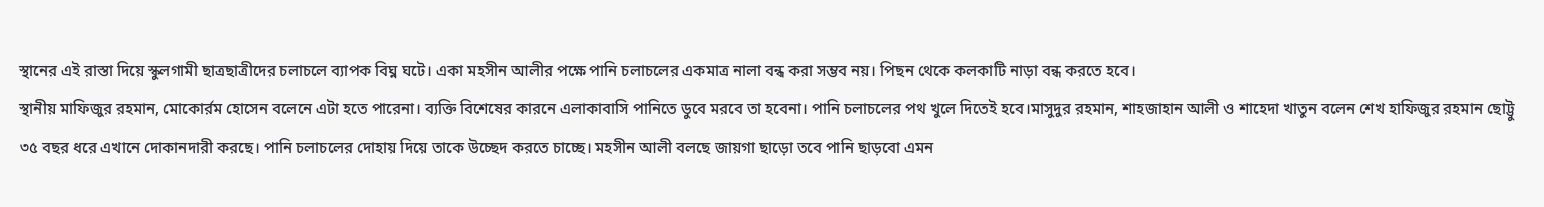স্থানের এই রাস্তা দিয়ে স্কুলগামী ছাত্রছাত্রীদের চলাচলে ব্যাপক বিঘ্ন ঘটে। একা মহসীন আলীর পক্ষে পানি চলাচলের একমাত্র নালা বন্ধ করা সম্ভব নয়। পিছন থেকে কলকাটি নাড়া বন্ধ করতে হবে।
স্থানীয় মাফিজুর রহমান, মোকোর্রম হোসেন বলেনে এটা হতে পারেনা। ব্যক্তি বিশেষের কারনে এলাকাবাসি পানিতে ডুবে মরবে তা হবেনা। পানি চলাচলের পথ খুলে দিতেই হবে।মাসুদুর রহমান, শাহজাহান আলী ও শাহেদা খাতুন বলেন শেখ হাফিজুর রহমান ছোট্টু ৩৫ বছর ধরে এখানে দোকানদারী করছে। পানি চলাচলের দোহায় দিয়ে তাকে উচ্ছেদ করতে চাচ্ছে। মহসীন আলী বলছে জায়গা ছাড়ো তবে পানি ছাড়বো এমন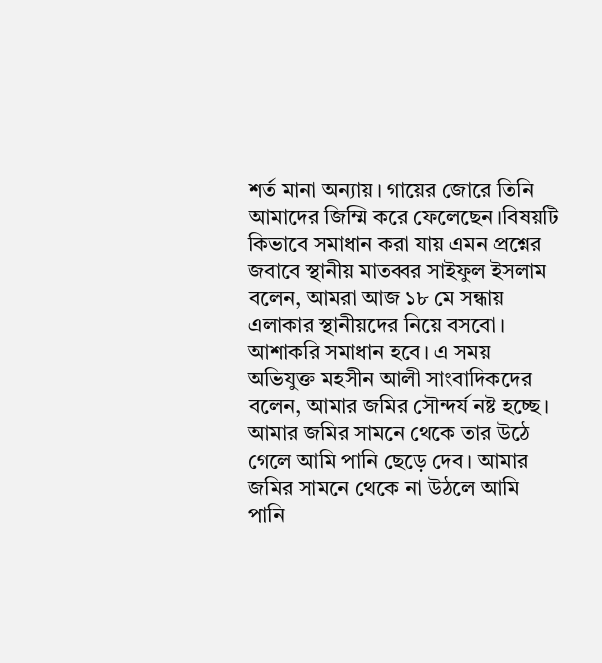শর্ত মানা অন্যায়। গায়ের জোরে তিনি আমাদের জিম্মি করে ফেলেছেন।বিষয়টি কিভাবে সমাধান করা যায় এমন প্রশ্নের জবাবে স্থানীয় মাতব্বর সাইফুল ইসলাম বলেন, আমরা আজ ১৮ মে সন্ধায় এলাকার স্থানীয়দের নিয়ে বসবো। আশাকরি সমাধান হবে। এ সময় অভিযুক্ত মহসীন আলী সাংবাদিকদের বলেন, আমার জমির সৌন্দর্য নষ্ট হচ্ছে। আমার জমির সামনে থেকে তার উঠে গেলে আমি পানি ছেড়ে দেব। আমার জমির সামনে থেকে না উঠলে আমি পানি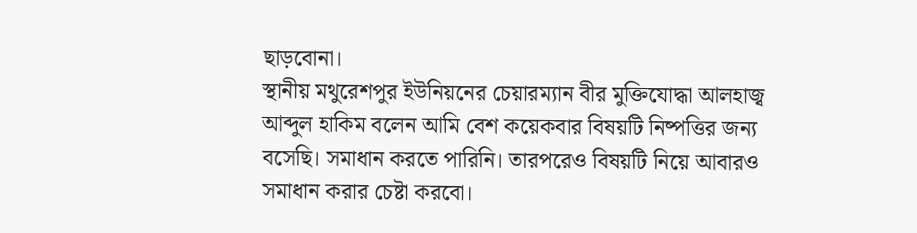ছাড়বোনা।
স্থানীয় মথুরেশপুর ইউনিয়নের চেয়ারম্যান বীর মুক্তিযোদ্ধা আলহাজ্ব আব্দুল হাকিম বলেন আমি বেশ কয়েকবার বিষয়টি নিষ্পত্তির জন্য বসেছি। সমাধান করতে পারিনি। তারপরেও বিষয়টি নিয়ে আবারও সমাধান করার চেষ্টা করবো।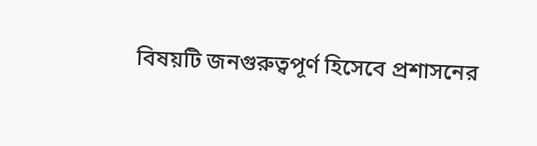বিষয়টি জনগুরুত্বপূর্ণ হিসেবে প্রশাসনের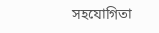সহযোগিতা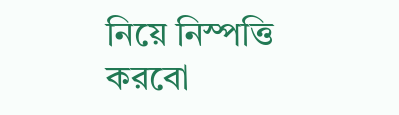নিয়ে নিস্পত্তি করবো